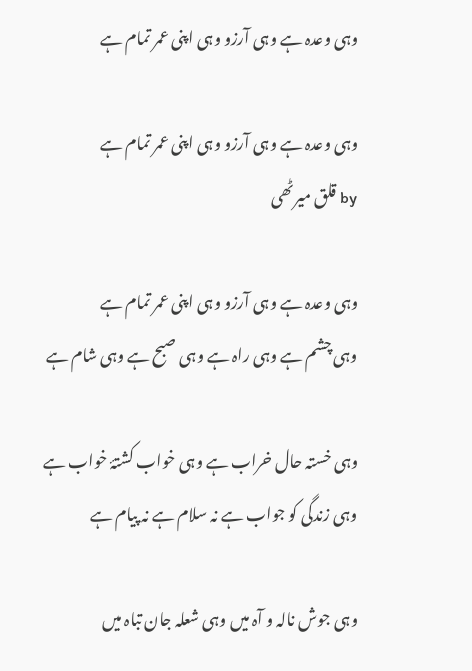وہی وعدہ ہے وہی آرزو وہی اپنی عمر تمام ہے

وہی وعدہ ہے وہی آرزو وہی اپنی عمر تمام ہے
by قلق میرٹھی

وہی وعدہ ہے وہی آرزو وہی اپنی عمر تمام ہے
وہی چشم ہے وہی راہ ہے وہی صبح ہے وہی شام ہے

وہی خستہ حال خراب ہے وہی خواب کشتۂ خواب ہے
وہی زندگی کو جواب ہے نہ سلام ہے نہ پیام ہے

وہی جوش نالہ و آہ میں وہی شعلہ جان تباہ میں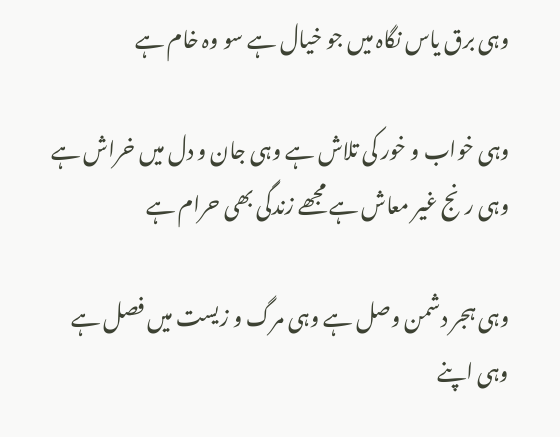وہی برق یاس نگاہ میں جو خیال ہے سو وہ خام ہے

وہی خواب و خور کی تلاش ہے وہی جان و دل میں خراش ہے
وہی رنج غیر معاش ہے مجھے زندگی بھی حرام ہے

وہی ہجر دشمن وصل ہے وہی مرگ و زیست میں فصل ہے
وہی اپنے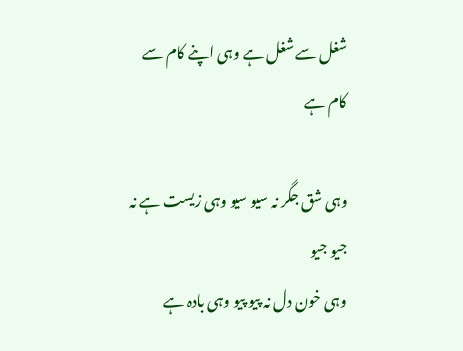شغل سے شغل ہے وہی اپنے کام سے کام ہے

وہی شق جگر نہ سیو سیو وہی زیست ہے نہ جیو جیو
وہی خون دل نہ پیو پیو وہی بادہ ہے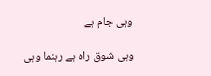وہی جام ہے

وہی شوق راہ ہے رہنما وہی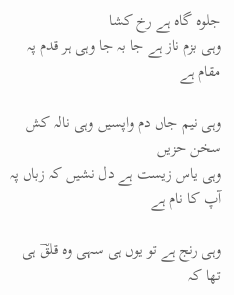جلوہ گاہ ہے رخ کشا
وہی بزم ناز ہے جا بہ جا وہی ہر قدم پہ مقام ہے

وہی نیم جاں دم واپسیں وہی نالہ کش سخن حزیں
وہی یاس زیست ہے دل نشیں کہ زباں پہ آپ کا نام ہے

وہی رنج ہے تو یوں ہی سہی وہ قلقؔ ہی تھا کہ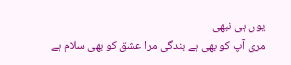یوں ہی نبھی
مری آپ کو بھی ہے بندگی مرا عشق کو بھی سلام ہے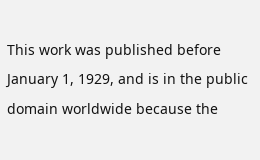This work was published before January 1, 1929, and is in the public domain worldwide because the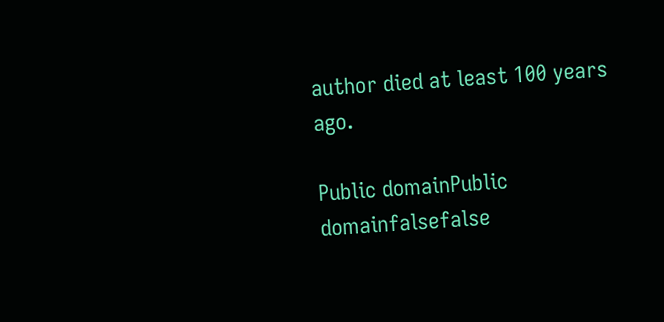author died at least 100 years ago.

Public domainPublic domainfalsefalse